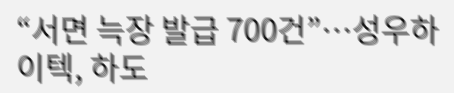“서면 늑장 발급 700건”…성우하이텍, 하도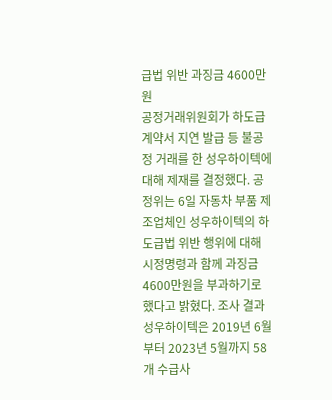급법 위반 과징금 4600만원
공정거래위원회가 하도급 계약서 지연 발급 등 불공정 거래를 한 성우하이텍에 대해 제재를 결정했다. 공정위는 6일 자동차 부품 제조업체인 성우하이텍의 하도급법 위반 행위에 대해 시정명령과 함께 과징금 4600만원을 부과하기로 했다고 밝혔다. 조사 결과 성우하이텍은 2019년 6월부터 2023년 5월까지 58개 수급사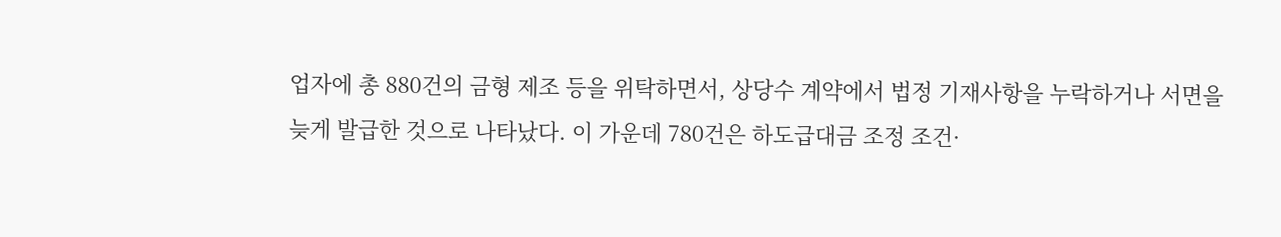업자에 총 880건의 금형 제조 등을 위탁하면서, 상당수 계약에서 법정 기재사항을 누락하거나 서면을 늦게 발급한 것으로 나타났다. 이 가운데 780건은 하도급대금 조정 조건·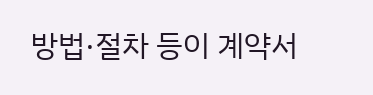방법·절차 등이 계약서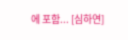에 포함... [심하연]